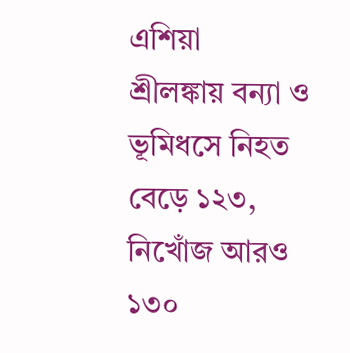এশিয়া
শ্রীলঙ্কায় বন্যা ও ভূমিধসে নিহত বেড়ে ১২৩, নিখোঁজ আরও ১৩০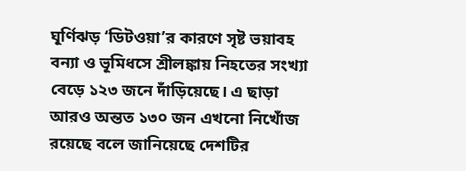ঘূর্ণিঝড় ‘ডিটওয়া’র কারণে সৃষ্ট ভয়াবহ বন্যা ও ভূমিধসে শ্রীলঙ্কায় নিহতের সংখ্যা বেড়ে ১২৩ জনে দাঁড়িয়েছে। এ ছাড়া আরও অন্তত ১৩০ জন এখনো নিখোঁজ রয়েছে বলে জানিয়েছে দেশটির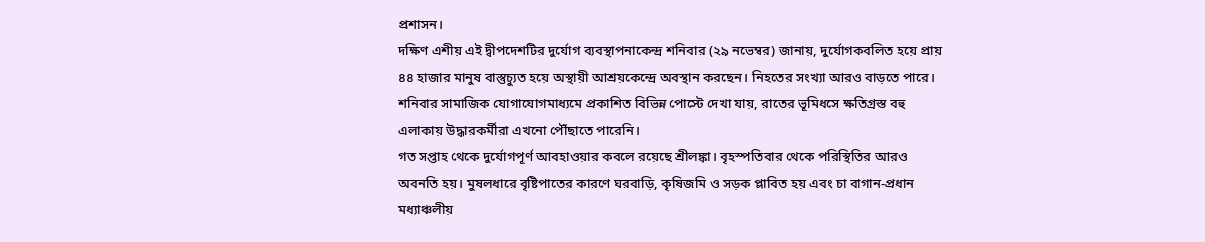প্রশাসন।
দক্ষিণ এশীয় এই দ্বীপদেশটির দুর্যোগ ব্যবস্থাপনাকেন্দ্র শনিবার (২৯ নভেম্বর) জানায়, দুর্যোগকবলিত হয়ে প্রায় ৪৪ হাজার মানুষ বাস্তুচ্যুত হয়ে অস্থায়ী আশ্রয়কেন্দ্রে অবস্থান করছেন। নিহতের সংখ্যা আরও বাড়তে পারে।
শনিবার সামাজিক যোগাযোগমাধ্যমে প্রকাশিত বিভিন্ন পোস্টে দেখা যায়, রাতের ভূমিধসে ক্ষতিগ্রস্ত বহু এলাকায় উদ্ধারকর্মীরা এখনো পৌঁছাতে পারেনি।
গত সপ্তাহ থেকে দুর্যোগপূর্ণ আবহাওয়ার কবলে রয়েছে শ্রীলঙ্কা। বৃহস্পতিবার থেকে পরিস্থিতির আরও অবনতি হয়। মুষলধারে বৃষ্টিপাতের কারণে ঘরবাড়ি, কৃষিজমি ও সড়ক প্লাবিত হয় এবং চা বাগান-প্রধান মধ্যাঞ্চলীয়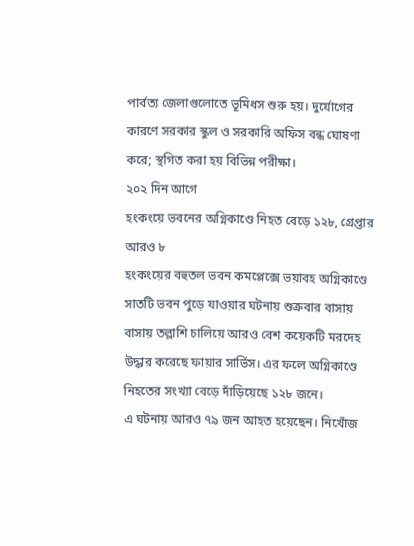পার্বত্য জেলাগুলোতে ভূমিধস শুরু হয়। দুর্যোগের কারণে সরকার স্কুল ও সরকারি অফিস বন্ধ ঘোষণা করে; স্থগিত করা হয় বিভিন্ন পরীক্ষা।
২০২ দিন আগে
হংকংয়ে ভবনের অগ্নিকাণ্ডে নিহত বেড়ে ১২৮, গ্রেপ্তার আরও ৮
হংকংয়ের বহুতল ভবন কমপ্লেক্সে ভয়াবহ অগ্নিকাণ্ডে সাতটি ভবন পুড়ে যাওয়ার ঘটনায় শুক্রবার বাসায় বাসায় তল্লাশি চালিয়ে আরও বেশ কয়েকটি মরদেহ উদ্ধার করেছে ফায়ার সার্ভিস। এর ফলে অগ্নিকাণ্ডে নিহতের সংখ্যা বেড়ে দাঁড়িয়েছে ১২৮ জনে।
এ ঘটনায় আরও ৭৯ জন আহত হয়েছেন। নিখোঁজ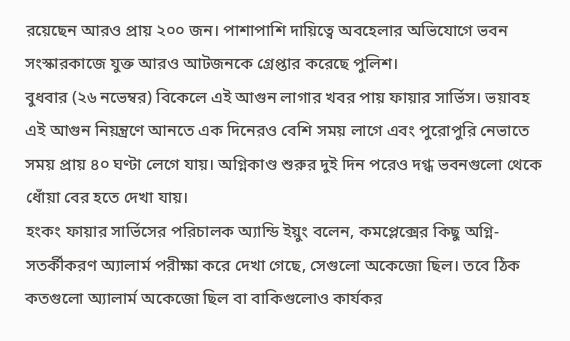রয়েছেন আরও প্রায় ২০০ জন। পাশাপাশি দায়িত্বে অবহেলার অভিযোগে ভবন সংস্কারকাজে যুক্ত আরও আটজনকে গ্রেপ্তার করেছে পুলিশ।
বুধবার (২৬ নভেম্বর) বিকেলে এই আগুন লাগার খবর পায় ফায়ার সার্ভিস। ভয়াবহ এই আগুন নিয়ন্ত্রণে আনতে এক দিনেরও বেশি সময় লাগে এবং পুরোপুরি নেভাতে সময় প্রায় ৪০ ঘণ্টা লেগে যায়। অগ্নিকাণ্ড শুরুর দুই দিন পরেও দগ্ধ ভবনগুলো থেকে ধোঁয়া বের হতে দেখা যায়।
হংকং ফায়ার সার্ভিসের পরিচালক অ্যান্ডি ইয়ুং বলেন, কমপ্লেক্সের কিছু অগ্নি-সতর্কীকরণ অ্যালার্ম পরীক্ষা করে দেখা গেছে, সেগুলো অকেজো ছিল। তবে ঠিক কতগুলো অ্যালার্ম অকেজো ছিল বা বাকিগুলোও কার্যকর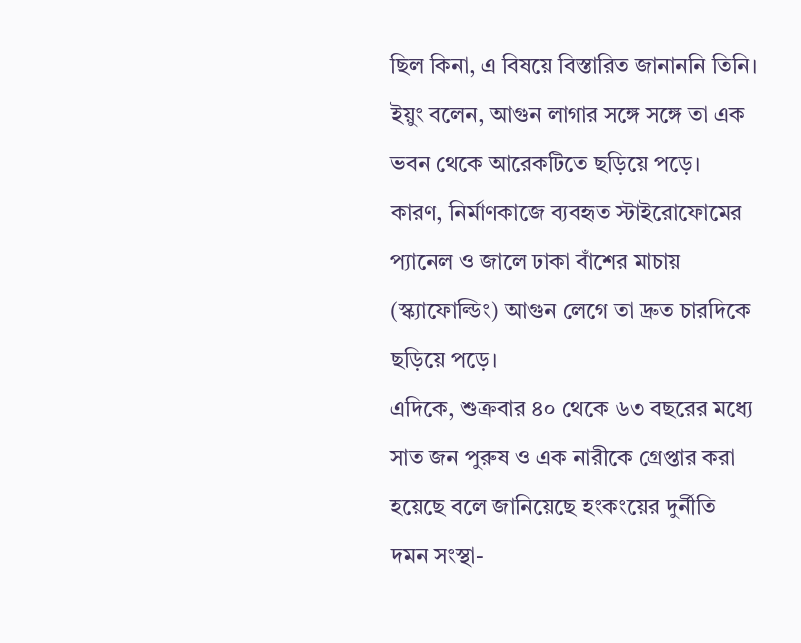ছিল কিনা, এ বিষয়ে বিস্তারিত জানাননি তিনি।
ইয়ুং বলেন, আগুন লাগার সঙ্গে সঙ্গে তা এক ভবন থেকে আরেকটিতে ছড়িয়ে পড়ে। কারণ, নির্মাণকাজে ব্যবহৃত স্টাইরোফোমের প্যানেল ও জালে ঢাকা বাঁশের মাচায় (স্ক্যাফোল্ডিং) আগুন লেগে তা দ্রুত চারদিকে ছড়িয়ে পড়ে।
এদিকে, শুক্রবার ৪০ থেকে ৬৩ বছরের মধ্যে সাত জন পুরুষ ও এক নারীকে গ্রেপ্তার করা হয়েছে বলে জানিয়েছে হংকংয়ের দুর্নীতি দমন সংস্থা-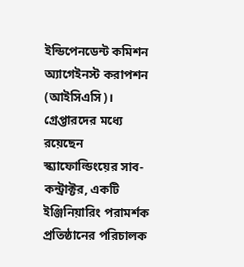ইন্ডিপেনডেন্ট কমিশন অ্যাগেইনস্ট করাপশন (আইসিএসি)। গ্রেপ্তারদের মধ্যে রয়েছেন স্ক্যাফোল্ডিংয়ের সাব-কন্ট্রাক্টর, একটি ইঞ্জিনিয়ারিং পরামর্শক প্রতিষ্ঠানের পরিচালক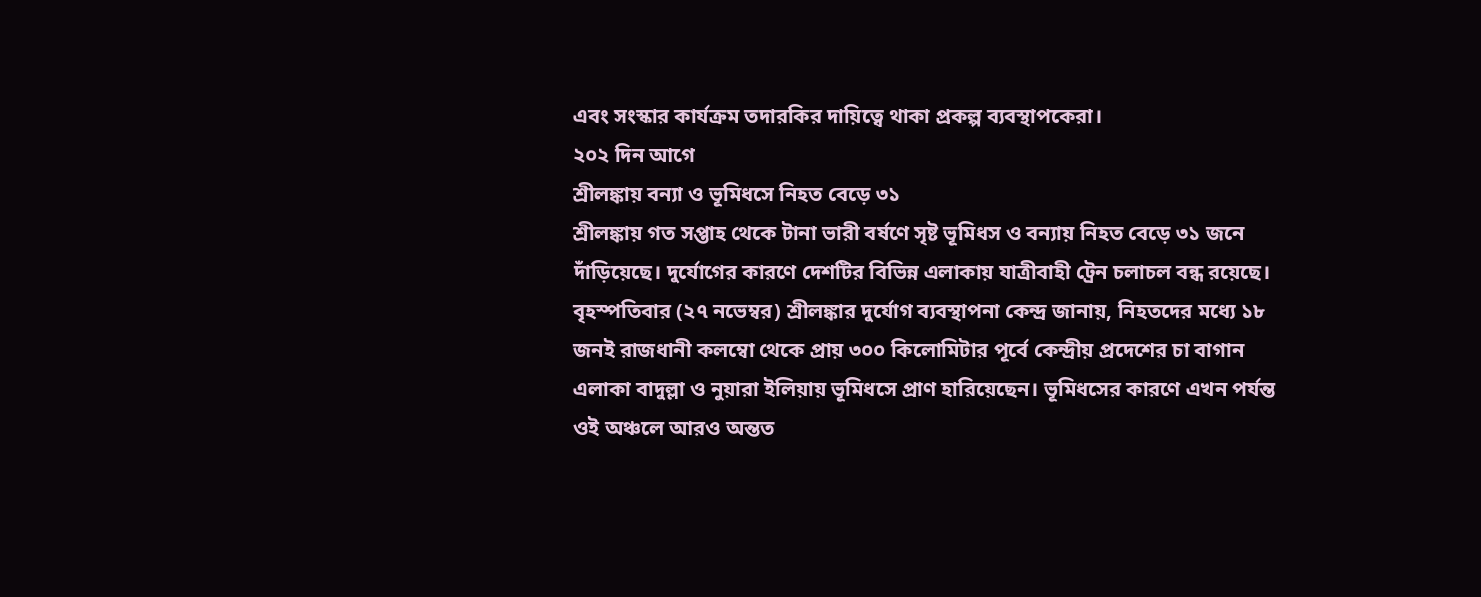এবং সংস্কার কার্যক্রম তদারকির দায়িত্বে থাকা প্রকল্প ব্যবস্থাপকেরা।
২০২ দিন আগে
শ্রীলঙ্কায় বন্যা ও ভূমিধসে নিহত বেড়ে ৩১
শ্রীলঙ্কায় গত সপ্তাহ থেকে টানা ভারী বর্ষণে সৃষ্ট ভূমিধস ও বন্যায় নিহত বেড়ে ৩১ জনে দাঁড়িয়েছে। দুর্যোগের কারণে দেশটির বিভিন্ন এলাকায় যাত্রীবাহী ট্রেন চলাচল বন্ধ রয়েছে।
বৃহস্পতিবার (২৭ নভেম্বর) শ্রীলঙ্কার দুর্যোগ ব্যবস্থাপনা কেন্দ্র জানায়, নিহতদের মধ্যে ১৮ জনই রাজধানী কলম্বো থেকে প্রায় ৩০০ কিলোমিটার পূর্বে কেন্দ্রীয় প্রদেশের চা বাগান এলাকা বাদুল্লা ও নুয়ারা ইলিয়ায় ভূমিধসে প্রাণ হারিয়েছেন। ভূমিধসের কারণে এখন পর্যন্ত ওই অঞ্চলে আরও অন্তত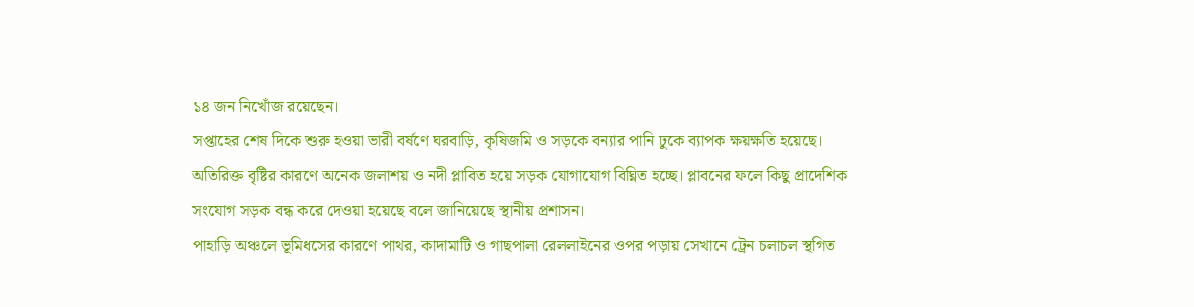১৪ জন নিখোঁজ রয়েছেন।
সপ্তাহের শেষ দিকে শুরু হওয়া ভারী বর্ষণে ঘরবাড়ি, কৃষিজমি ও সড়কে বন্যার পানি ঢুকে ব্যাপক ক্ষয়ক্ষতি হয়েছে। অতিরিক্ত বৃষ্টির কারণে অনেক জলাশয় ও নদী প্লাবিত হয়ে সড়ক যোগাযোগ বিঘ্নিত হচ্ছে। প্লাবনের ফলে কিছু প্রাদেশিক সংযোগ সড়ক বন্ধ করে দেওয়া হয়েছে বলে জানিয়েছে স্থানীয় প্রশাসন।
পাহাড়ি অঞ্চলে ভূমিধসের কারণে পাথর, কাদামাটি ও গাছপালা রেললাইনের ওপর পড়ায় সেখানে ট্রেন চলাচল স্থগিত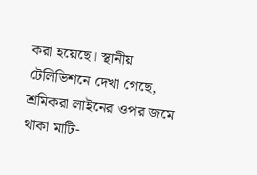করা হয়েছে। স্থানীয় টেলিভিশনে দেখা গেছে, শ্রমিকরা লাইনের ওপর জমে থাকা মাটি-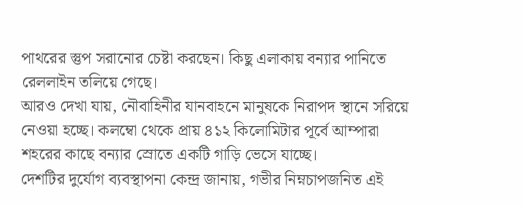পাথরের স্তুপ সরানোর চেষ্টা করছেন। কিছু এলাকায় বন্যার পানিতে রেললাইন তলিয়ে গেছে।
আরও দেখা যায়, নৌবাহিনীর যানবাহনে মানুষকে নিরাপদ স্থানে সরিয়ে নেওয়া হচ্ছে। কলম্বো থেকে প্রায় ৪১২ কিলোমিটার পূর্বে আম্পারা শহরের কাছে বন্যার স্রোতে একটি গাড়ি ভেসে যাচ্ছে।
দেশটির দুর্যোগ ব্যবস্থাপনা কেন্দ্র জানায়, গভীর নিম্নচাপজনিত এই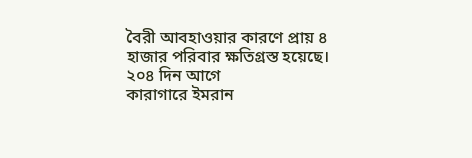বৈরী আবহাওয়ার কারণে প্রায় ৪ হাজার পরিবার ক্ষতিগ্রস্ত হয়েছে।
২০৪ দিন আগে
কারাগারে ইমরান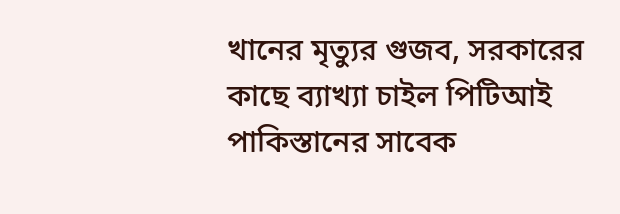খানের মৃত্যুর গুজব, সরকারের কাছে ব্যাখ্যা চাইল পিটিআই
পাকিস্তানের সাবেক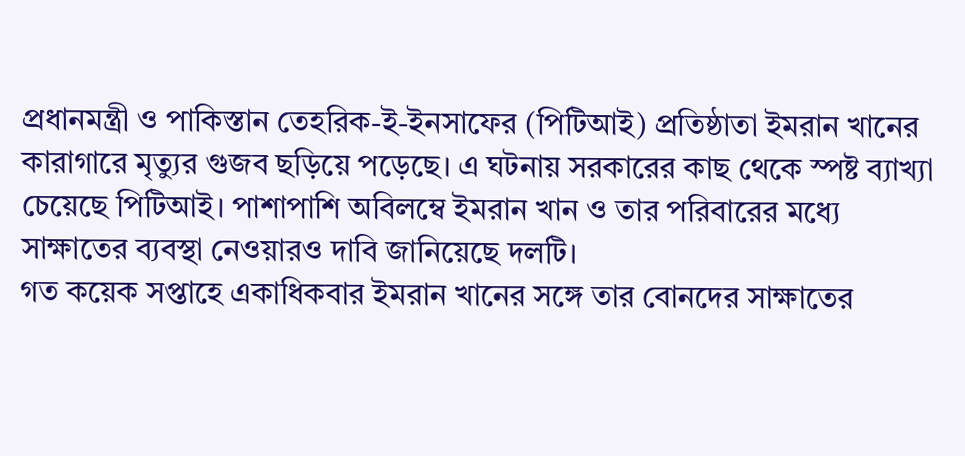প্রধানমন্ত্রী ও পাকিস্তান তেহরিক-ই-ইনসাফের (পিটিআই) প্রতিষ্ঠাতা ইমরান খানের কারাগারে মৃত্যুর গুজব ছড়িয়ে পড়েছে। এ ঘটনায় সরকারের কাছ থেকে স্পষ্ট ব্যাখ্যা চেয়েছে পিটিআই। পাশাপাশি অবিলম্বে ইমরান খান ও তার পরিবারের মধ্যে সাক্ষাতের ব্যবস্থা নেওয়ারও দাবি জানিয়েছে দলটি।
গত কয়েক সপ্তাহে একাধিকবার ইমরান খানের সঙ্গে তার বোনদের সাক্ষাতের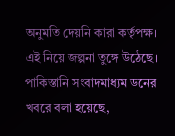অনুমতি দেয়নি কারা কর্তৃপক্ষ। এই নিয়ে জল্পনা তুঙ্গে উঠেছে।
পাকিস্তানি সংবাদমাধ্যম ডনের খবরে বলা হয়েছে,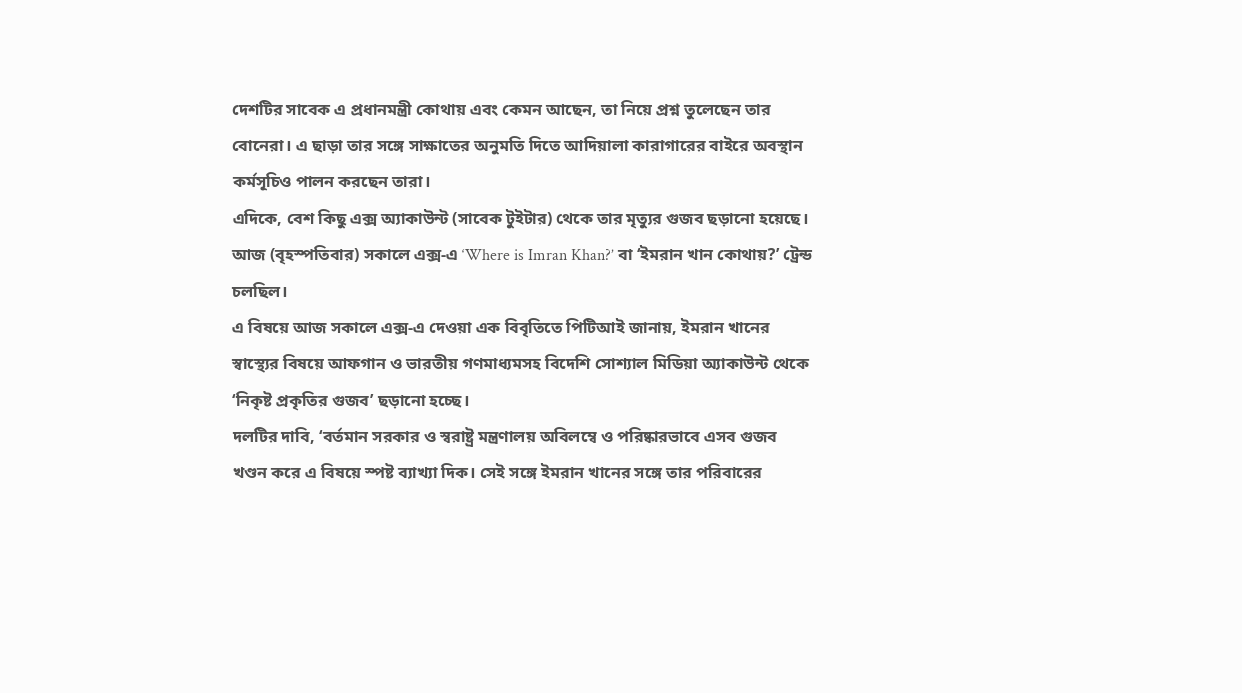দেশটির সাবেক এ প্রধানমন্ত্রী কোথায় এবং কেমন আছেন, তা নিয়ে প্রশ্ন তুলেছেন তার বোনেরা। এ ছাড়া তার সঙ্গে সাক্ষাতের অনুমতি দিতে আদিয়ালা কারাগারের বাইরে অবস্থান কর্মসূচিও পালন করছেন তারা।
এদিকে, বেশ কিছু এক্স অ্যাকাউন্ট (সাবেক টুইটার) থেকে তার মৃত্যুর গুজব ছড়ানো হয়েছে। আজ (বৃহস্পতিবার) সকালে এক্স-এ ‘Where is Imran Khan?’ বা ‘ইমরান খান কোথায়?’ ট্রেন্ড চলছিল।
এ বিষয়ে আজ সকালে এক্স-এ দেওয়া এক বিবৃতিতে পিটিআই জানায়, ইমরান খানের স্বাস্থ্যের বিষয়ে আফগান ও ভারতীয় গণমাধ্যমসহ বিদেশি সোশ্যাল মিডিয়া অ্যাকাউন্ট থেকে ‘নিকৃষ্ট প্রকৃতির গুজব’ ছড়ানো হচ্ছে।
দলটির দাবি, ‘বর্তমান সরকার ও স্বরাষ্ট্র মন্ত্রণালয় অবিলম্বে ও পরিষ্কারভাবে এসব গুজব খণ্ডন করে এ বিষয়ে স্পষ্ট ব্যাখ্যা দিক। সেই সঙ্গে ইমরান খানের সঙ্গে তার পরিবারের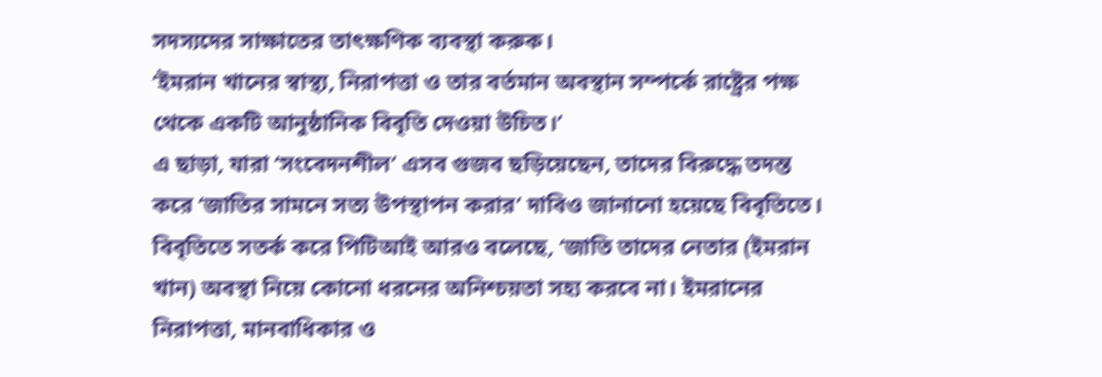সদস্যদের সাক্ষাতের তাৎক্ষণিক ব্যবস্থা করুক।
‘ইমরান খানের স্বাস্থ্য, নিরাপত্তা ও তার বর্তমান অবস্থান সম্পর্কে রাষ্ট্রের পক্ষ থেকে একটি আনুষ্ঠানিক বিবৃতি দেওয়া উচিত।’
এ ছাড়া, যারা ‘সংবেদনশীল’ এসব গুজব ছড়িয়েছেন, তাদের বিরুদ্ধে তদন্ত করে ‘জাতির সামনে সত্য উপস্থাপন করার’ দাবিও জানানো হয়েছে বিবৃতিতে।
বিবৃতিতে সতর্ক করে পিটিআই আরও বলেছে, ‘জাতি তাদের নেতার (ইমরান খান) অবস্থা নিয়ে কোনো ধরনের অনিশ্চয়তা সহ্য করবে না। ইমরানের নিরাপত্তা, মানবাধিকার ও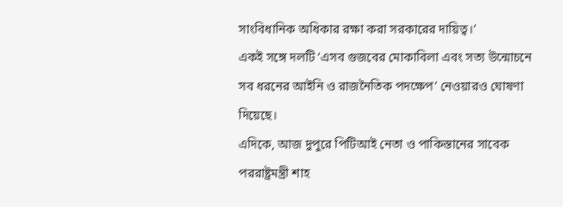সাংবিধানিক অধিকার রক্ষা করা সরকারের দায়িত্ব।’
একই সঙ্গে দলটি ‘এসব গুজবের মোকাবিলা এবং সত্য উন্মোচনে সব ধরনের আইনি ও রাজনৈতিক পদক্ষেপ’ নেওয়ারও ঘোষণা দিয়েছে।
এদিকে, আজ দুপুরে পিটিআই নেতা ও পাকিস্তানের সাবেক পররাষ্ট্রমন্ত্রী শাহ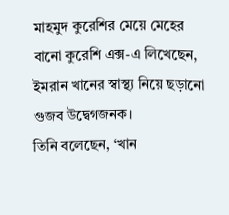মাহমুদ কুরেশির মেয়ে মেহের বানো কুরেশি এক্স-এ লিখেছেন, ইমরান খানের স্বাস্থ্য নিয়ে ছড়ানো গুজব উদ্বেগজনক।
তিনি বলেছেন, ‘খান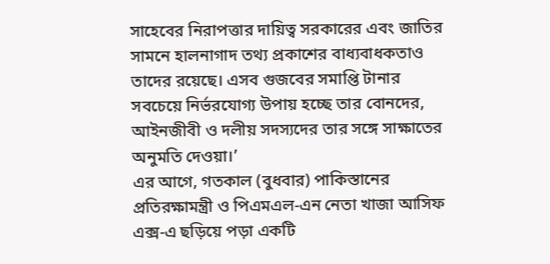সাহেবের নিরাপত্তার দায়িত্ব সরকারের এবং জাতির সামনে হালনাগাদ তথ্য প্রকাশের বাধ্যবাধকতাও তাদের রয়েছে। এসব গুজবের সমাপ্তি টানার সবচেয়ে নির্ভরযোগ্য উপায় হচ্ছে তার বোনদের, আইনজীবী ও দলীয় সদস্যদের তার সঙ্গে সাক্ষাতের অনুমতি দেওয়া।’
এর আগে, গতকাল (বুধবার) পাকিস্তানের প্রতিরক্ষামন্ত্রী ও পিএমএল-এন নেতা খাজা আসিফ এক্স-এ ছড়িয়ে পড়া একটি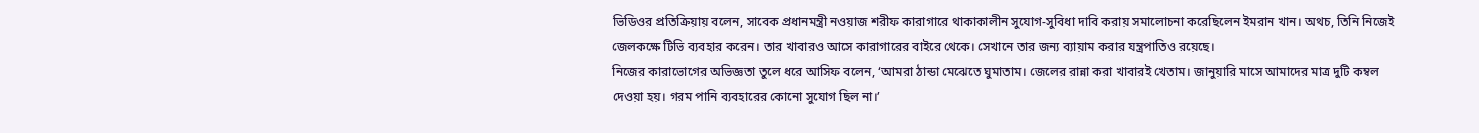ভিডিওর প্রতিক্রিয়ায় বলেন, সাবেক প্রধানমন্ত্রী নওয়াজ শরীফ কারাগারে থাকাকালীন সুযোগ-সুবিধা দাবি করায় সমালোচনা করেছিলেন ইমরান খান। অথচ, তিনি নিজেই জেলকক্ষে টিভি ব্যবহার করেন। তার খাবারও আসে কারাগারের বাইরে থেকে। সেখানে তার জন্য ব্যায়াম করার যন্ত্রপাতিও রয়েছে।
নিজের কারাভোগের অভিজ্ঞতা তুলে ধরে আসিফ বলেন, ‘আমরা ঠান্ডা মেঝেতে ঘুমাতাম। জেলের রান্না করা খাবারই খেতাম। জানুয়ারি মাসে আমাদের মাত্র দুটি কম্বল দেওয়া হয়। গরম পানি ব্যবহারের কোনো সুযোগ ছিল না।’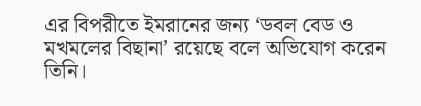এর বিপরীতে ইমরানের জন্য ‘ডবল বেড ও মখমলের বিছানা’ রয়েছে বলে অভিযোগ করেন তিনি।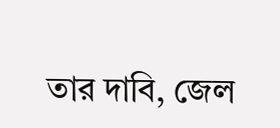তার দাবি, জেল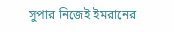সুপার নিজেই ইমরানের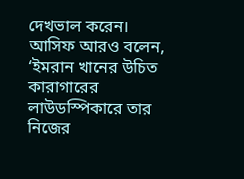দেখভাল করেন।
আসিফ আরও বলেন, ‘ইমরান খানের উচিত কারাগারের লাউডস্পিকারে তার নিজের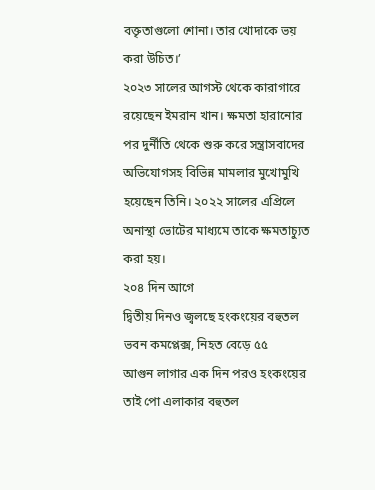বক্তৃতাগুলো শোনা। তার খোদাকে ভয় করা উচিত।’
২০২৩ সালের আগস্ট থেকে কারাগারে রয়েছেন ইমরান খান। ক্ষমতা হারানোর পর দুর্নীতি থেকে শুরু করে সন্ত্রাসবাদের অভিযোগসহ বিভিন্ন মামলার মুখোমুখি হয়েছেন তিনি। ২০২২ সালের এপ্রিলে অনাস্থা ভোটের মাধ্যমে তাকে ক্ষমতাচ্যুত করা হয়।
২০৪ দিন আগে
দ্বিতীয় দিনও জ্বলছে হংকংয়ের বহুতল ভবন কমপ্লেক্স, নিহত বেড়ে ৫৫
আগুন লাগার এক দিন পরও হংকংয়ের তাই পো এলাকার বহুতল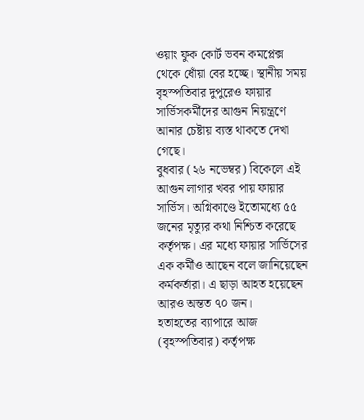ওয়াং ফুক কোর্ট ভবন কমপ্লেক্স থেকে ধোঁয়া বের হচ্ছে। স্থানীয় সময় বৃহস্পতিবার দুপুরেও ফায়ার সার্ভিসকর্মীদের আগুন নিয়ন্ত্রণে আনার চেষ্টায় ব্যস্ত থাকতে দেখা গেছে।
বুধবার (২৬ নভেম্বর) বিকেলে এই আগুন লাগার খবর পায় ফায়ার সার্ভিস। অগ্নিকাণ্ডে ইতোমধ্যে ৫৫ জনের মৃত্যুর কথা নিশ্চিত করেছে কর্তৃপক্ষ। এর মধ্যে ফায়ার সার্ভিসের এক কর্মীও আছেন বলে জানিয়েছেন কর্মকর্তারা। এ ছাড়া আহত হয়েছেন আরও অন্তত ৭০ জন।
হতাহতের ব্যাপারে আজ (বৃহস্পতিবার) কর্তৃপক্ষ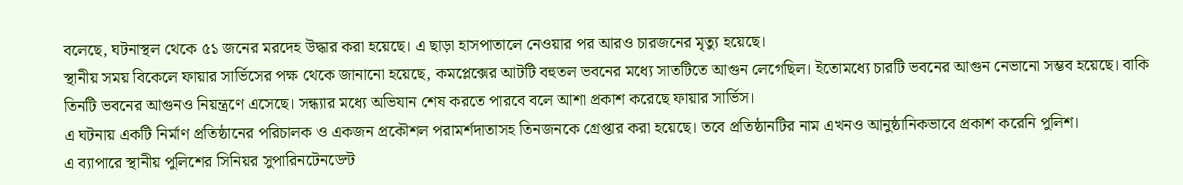বলেছে, ঘটনাস্থল থেকে ৫১ জনের মরদেহ উদ্ধার করা হয়েছে। এ ছাড়া হাসপাতালে নেওয়ার পর আরও চারজনের মৃত্যু হয়েছে।
স্থানীয় সময় বিকেলে ফায়ার সার্ভিসের পক্ষ থেকে জানানো হয়েছে, কমপ্লেক্সের আটটি বহুতল ভবনের মধ্যে সাতটিতে আগুন লেগেছিল। ইতোমধ্যে চারটি ভবনের আগুন নেভানো সম্ভব হয়েছে। বাকি তিনটি ভবনের আগুনও নিয়ন্ত্রণে এসেছে। সন্ধ্যার মধ্যে অভিযান শেষ করতে পারবে বলে আশা প্রকাশ করেছে ফায়ার সার্ভিস।
এ ঘটনায় একটি নির্মাণ প্রতিষ্ঠানের পরিচালক ও একজন প্রকৌশল পরামর্শদাতাসহ তিনজনকে গ্রেপ্তার করা হয়েছে। তবে প্রতিষ্ঠানটির নাম এখনও আনুষ্ঠানিকভাবে প্রকাশ করেনি পুলিশ।
এ ব্যাপারে স্থানীয় পুলিশের সিনিয়র সুপারিনটেনডেন্ট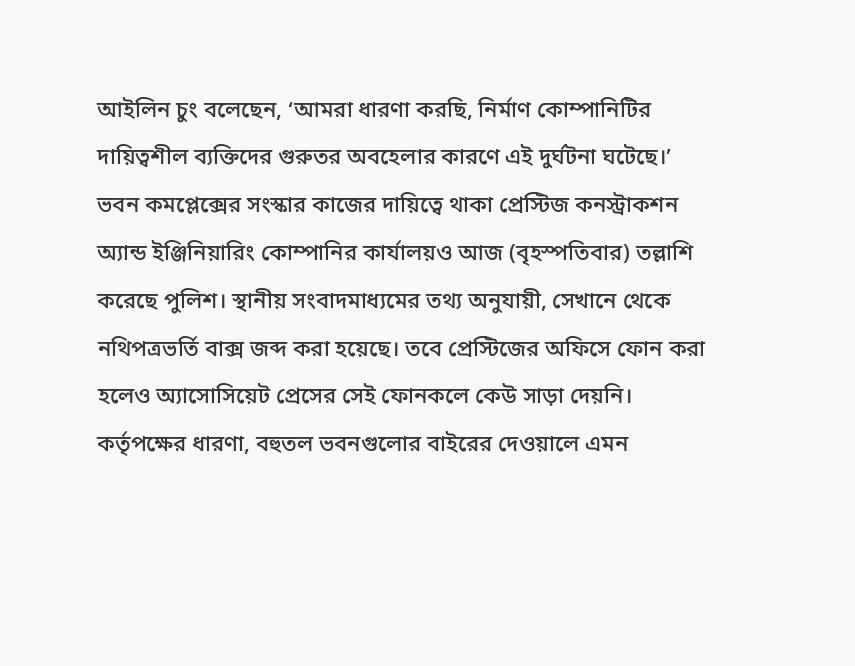আইলিন চুং বলেছেন, ‘আমরা ধারণা করছি, নির্মাণ কোম্পানিটির দায়িত্বশীল ব্যক্তিদের গুরুতর অবহেলার কারণে এই দুর্ঘটনা ঘটেছে।’
ভবন কমপ্লেক্সের সংস্কার কাজের দায়িত্বে থাকা প্রেস্টিজ কনস্ট্রাকশন অ্যান্ড ইঞ্জিনিয়ারিং কোম্পানির কার্যালয়ও আজ (বৃহস্পতিবার) তল্লাশি করেছে পুলিশ। স্থানীয় সংবাদমাধ্যমের তথ্য অনুযায়ী, সেখানে থেকে নথিপত্রভর্তি বাক্স জব্দ করা হয়েছে। তবে প্রেস্টিজের অফিসে ফোন করা হলেও অ্যাসোসিয়েট প্রেসের সেই ফোনকলে কেউ সাড়া দেয়নি।
কর্তৃপক্ষের ধারণা, বহুতল ভবনগুলোর বাইরের দেওয়ালে এমন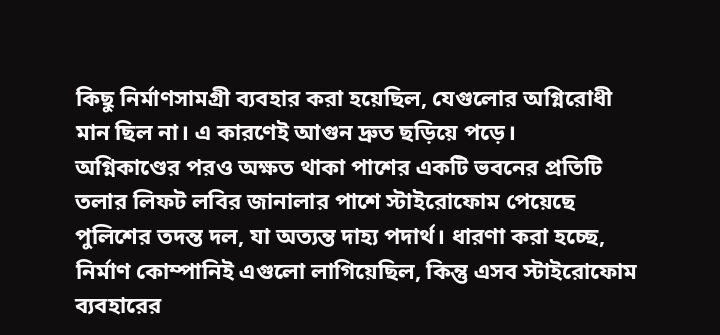কিছু নির্মাণসামগ্রী ব্যবহার করা হয়েছিল, যেগুলোর অগ্নিরোধী মান ছিল না। এ কারণেই আগুন দ্রুত ছড়িয়ে পড়ে।
অগ্নিকাণ্ডের পরও অক্ষত থাকা পাশের একটি ভবনের প্রতিটি তলার লিফট লবির জানালার পাশে স্টাইরোফোম পেয়েছে পুলিশের তদন্ত দল, যা অত্যন্ত দাহ্য পদার্থ। ধারণা করা হচ্ছে, নির্মাণ কোম্পানিই এগুলো লাগিয়েছিল, কিন্তু এসব স্টাইরোফোম ব্যবহারের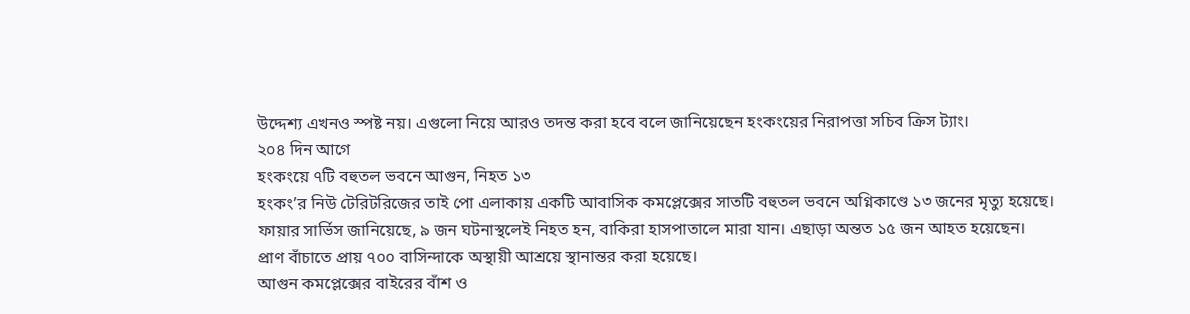উদ্দেশ্য এখনও স্পষ্ট নয়। এগুলো নিয়ে আরও তদন্ত করা হবে বলে জানিয়েছেন হংকংয়ের নিরাপত্তা সচিব ক্রিস ট্যাং।
২০৪ দিন আগে
হংকংয়ে ৭টি বহুতল ভবনে আগুন, নিহত ১৩
হংকং’র নিউ টেরিটরিজের তাই পো এলাকায় একটি আবাসিক কমপ্লেক্সের সাতটি বহুতল ভবনে অগ্নিকাণ্ডে ১৩ জনের মৃত্যু হয়েছে।
ফায়ার সার্ভিস জানিয়েছে, ৯ জন ঘটনাস্থলেই নিহত হন, বাকিরা হাসপাতালে মারা যান। এছাড়া অন্তত ১৫ জন আহত হয়েছেন।
প্রাণ বাঁচাতে প্রায় ৭০০ বাসিন্দাকে অস্থায়ী আশ্রয়ে স্থানান্তর করা হয়েছে।
আগুন কমপ্লেক্সের বাইরের বাঁশ ও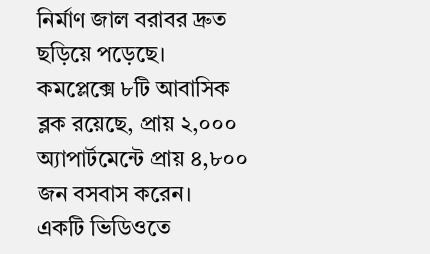নির্মাণ জাল বরাবর দ্রুত ছড়িয়ে পড়েছে।
কমপ্লেক্সে ৮টি আবাসিক ব্লক রয়েছে, প্রায় ২,০০০ অ্যাপার্টমেন্টে প্রায় ৪,৮০০ জন বসবাস করেন।
একটি ভিডিওতে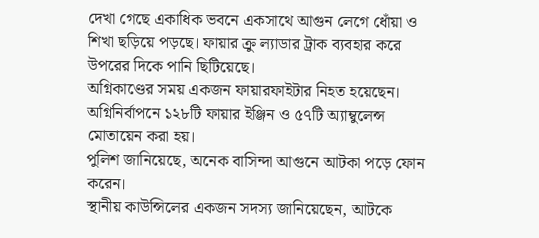দেখা গেছে একাধিক ভবনে একসাথে আগুন লেগে ধোঁয়া ও শিখা ছড়িয়ে পড়ছে। ফায়ার ক্রু ল্যাডার ট্রাক ব্যবহার করে উপরের দিকে পানি ছিটিয়েছে।
অগ্নিকাণ্ডের সময় একজন ফায়ারফাইটার নিহত হয়েছেন।
অগ্নিনির্বাপনে ১২৮টি ফায়ার ইঞ্জিন ও ৫৭টি অ্যাম্বুলেন্স মোতায়েন করা হয়।
পুলিশ জানিয়েছে, অনেক বাসিন্দা আগুনে আটকা পড়ে ফোন করেন।
স্থানীয় কাউন্সিলের একজন সদস্য জানিয়েছেন, আটকে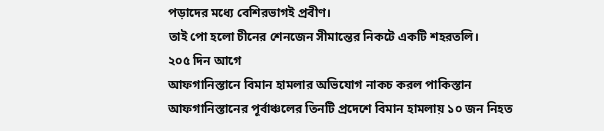পড়াদের মধ্যে বেশিরভাগই প্রবীণ।
তাই পো হলো চীনের শেনজেন সীমান্তের নিকটে একটি শহরতলি।
২০৫ দিন আগে
আফগানিস্তানে বিমান হামলার অভিযোগ নাকচ করল পাকিস্তান
আফগানিস্তানের পূর্বাঞ্চলের তিনটি প্রদেশে বিমান হামলায় ১০ জন নিহত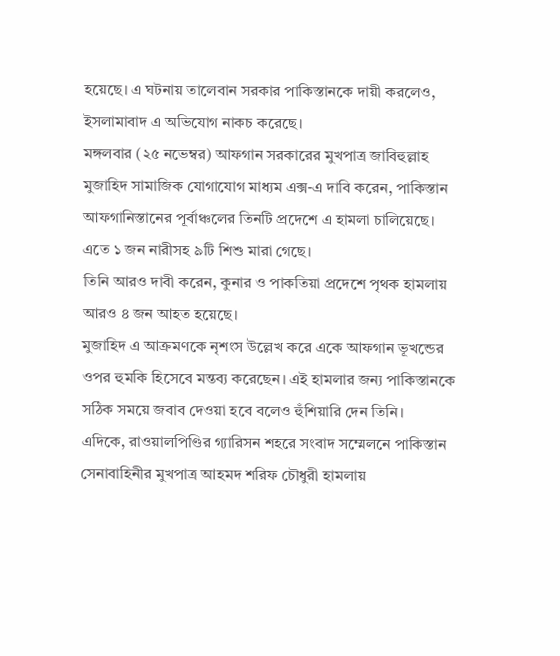হয়েছে। এ ঘটনায় তালেবান সরকার পাকিস্তানকে দায়ী করলেও, ইসলামাবাদ এ অভিযোগ নাকচ করেছে।
মঙ্গলবার (২৫ নভেম্বর) আফগান সরকারের মুখপাত্র জাবিহুল্লাহ মুজাহিদ সামাজিক যোগাযোগ মাধ্যম এক্স-এ দাবি করেন, পাকিস্তান আফগানিস্তানের পূর্বাঞ্চলের তিনটি প্রদেশে এ হামলা চালিয়েছে। এতে ১ জন নারীসহ ৯টি শিশু মারা গেছে।
তিনি আরও দাবী করেন, কুনার ও পাকতিয়া প্রদেশে পৃথক হামলায় আরও ৪ জন আহত হয়েছে।
মুজাহিদ এ আক্রমণকে নৃশংস উল্লেখ করে একে আফগান ভূখন্ডের ওপর হুমকি হিসেবে মন্তব্য করেছেন। এই হামলার জন্য পাকিস্তানকে সঠিক সময়ে জবাব দেওয়া হবে বলেও হুঁশিয়ারি দেন তিনি।
এদিকে, রাওয়ালপিণ্ডির গ্যারিসন শহরে সংবাদ সম্মেলনে পাকিস্তান সেনাবাহিনীর মুখপাত্র আহমদ শরিফ চৌধুরী হামলায়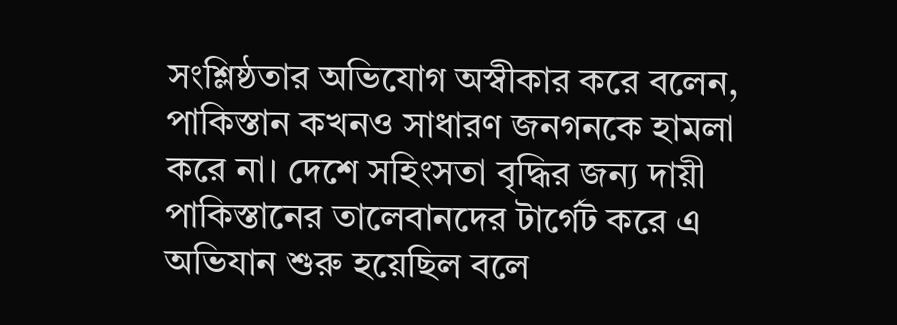সংশ্লিষ্ঠতার অভিযোগ অস্বীকার করে বলেন, পাকিস্তান কখনও সাধারণ জনগনকে হামলা করে না। দেশে সহিংসতা বৃদ্ধির জন্য দায়ী পাকিস্তানের তালেবানদের টার্গেট করে এ অভিযান শুরু হয়েছিল বলে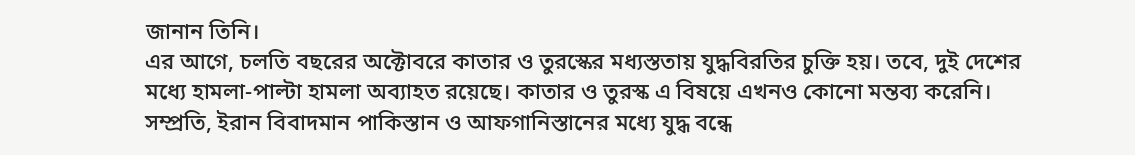জানান তিনি।
এর আগে, চলতি বছরের অক্টোবরে কাতার ও তুরস্কের মধ্যস্ততায় যুদ্ধবিরতির চুক্তি হয়। তবে, দুই দেশের মধ্যে হামলা-পাল্টা হামলা অব্যাহত রয়েছে। কাতার ও তুরস্ক এ বিষয়ে এখনও কোনো মন্তব্য করেনি।
সম্প্রতি, ইরান বিবাদমান পাকিস্তান ও আফগানিস্তানের মধ্যে যুদ্ধ বন্ধে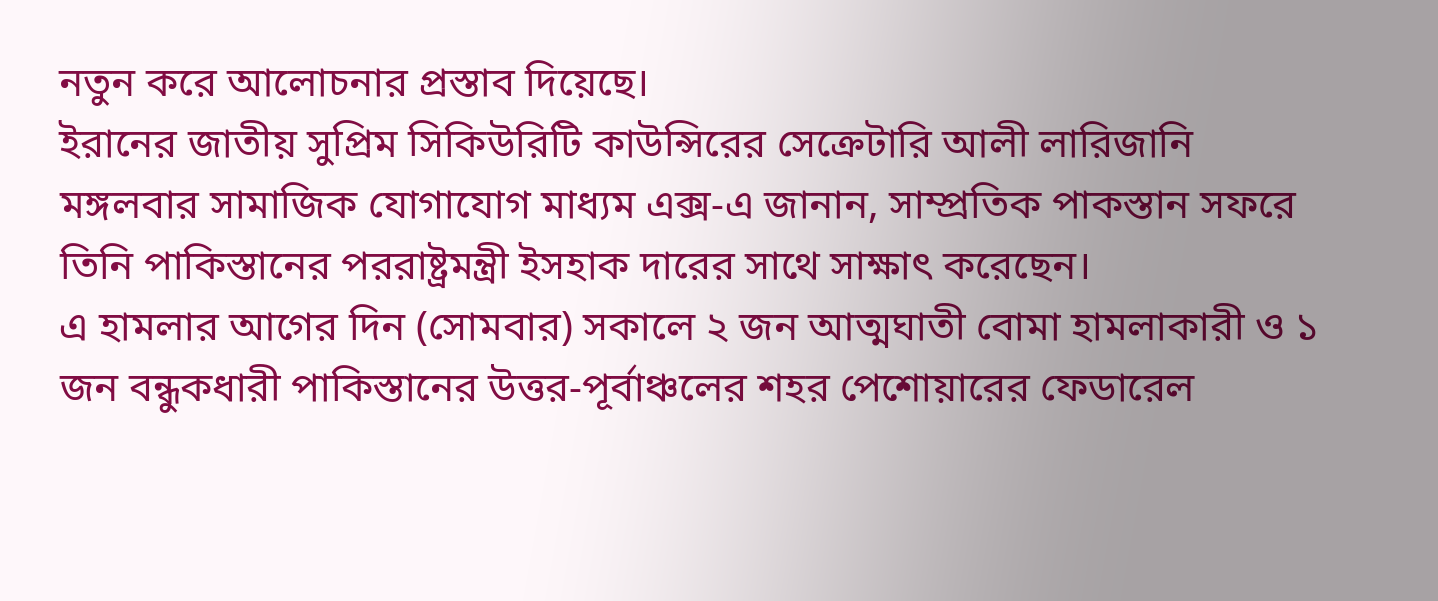নতুন করে আলোচনার প্রস্তাব দিয়েছে।
ইরানের জাতীয় সুপ্রিম সিকিউরিটি কাউন্সিরের সেক্রেটারি আলী লারিজানি মঙ্গলবার সামাজিক যোগাযোগ মাধ্যম এক্স-এ জানান, সাম্প্রতিক পাকস্তান সফরে তিনি পাকিস্তানের পররাষ্ট্রমন্ত্রী ইসহাক দারের সাথে সাক্ষাৎ করেছেন।
এ হামলার আগের দিন (সোমবার) সকালে ২ জন আত্মঘাতী বোমা হামলাকারী ও ১ জন বন্ধুকধারী পাকিস্তানের উত্তর-পূর্বাঞ্চলের শহর পেশোয়ারের ফেডারেল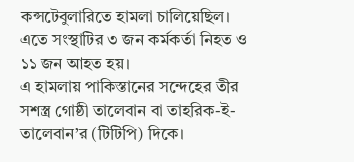কন্সটেবুলারিতে হামলা চালিয়েছিল। এতে সংস্থাটির ৩ জন কর্মকর্তা নিহত ও ১১ জন আহত হয়।
এ হামলায় পাকিস্তানের সন্দেহের তীর সশস্ত্র গোষ্ঠী তালেবান বা তাহরিক-ই-তালেবান’র (টিটিপি) দিকে।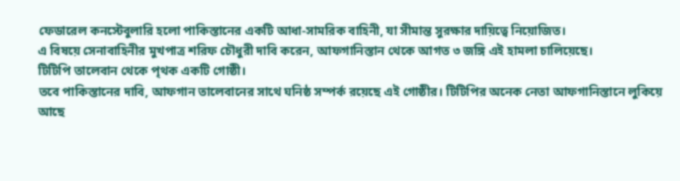ফেডারেল কনস্টেবুলারি হলো পাকিস্তানের একটি আধা-সামরিক বাহিনী, যা সীমান্ত সুরক্ষার দায়িত্বে নিয়োজিত।
এ বিষয়ে সেনাবাহিনীর মুখপাত্র শরিফ চৌধুরী দাবি করেন, আফগানিস্তান থেকে আগত ৩ জঙ্গি এই হামলা চালিয়েছে।
টিটিপি তালেবান থেকে পৃথক একটি গোষ্ঠী।
তবে পাকিস্তানের দাবি, আফগান তালেবানের সাথে ঘনিষ্ঠ সম্পর্ক রয়েছে এই গোষ্ঠীর। টিটিপির অনেক নেতা আফগানিস্তানে লুকিয়ে আছে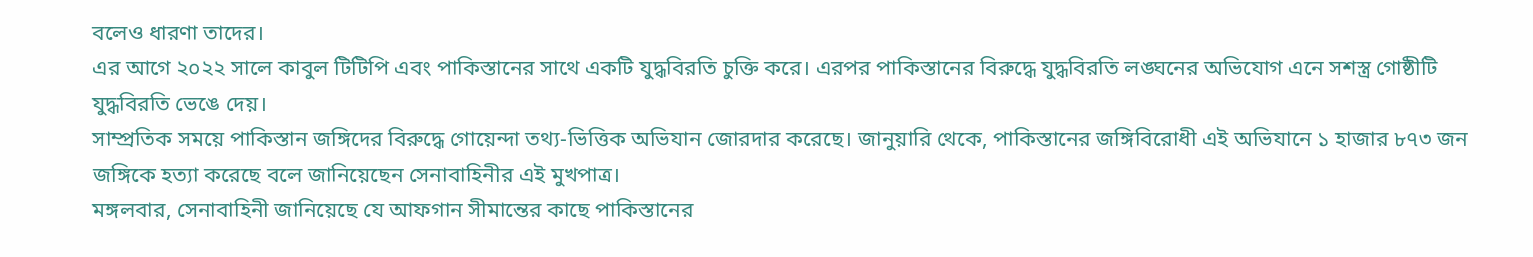বলেও ধারণা তাদের।
এর আগে ২০২২ সালে কাবুল টিটিপি এবং পাকিস্তানের সাথে একটি যুদ্ধবিরতি চুক্তি করে। এরপর পাকিস্তানের বিরুদ্ধে যুদ্ধবিরতি লঙ্ঘনের অভিযোগ এনে সশস্ত্র গোষ্ঠীটি যুদ্ধবিরতি ভেঙে দেয়।
সাম্প্রতিক সময়ে পাকিস্তান জঙ্গিদের বিরুদ্ধে গোয়েন্দা তথ্য-ভিত্তিক অভিযান জোরদার করেছে। জানুয়ারি থেকে, পাকিস্তানের জঙ্গিবিরোধী এই অভিযানে ১ হাজার ৮৭৩ জন জঙ্গিকে হত্যা করেছে বলে জানিয়েছেন সেনাবাহিনীর এই মুখপাত্র।
মঙ্গলবার, সেনাবাহিনী জানিয়েছে যে আফগান সীমান্তের কাছে পাকিস্তানের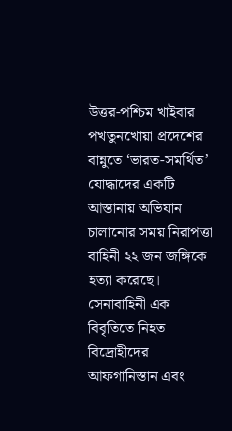উত্তর-পশ্চিম খাইবার পখতুনখোয়া প্রদেশের বান্নুতে ‘ভারত-সমর্থিত’ যোদ্ধাদের একটি আস্তানায় অভিযান চালানোর সময় নিরাপত্তা বাহিনী ২২ জন জঙ্গিকে হত্যা করেছে।
সেনাবাহিনী এক বিবৃতিতে নিহত বিদ্রোহীদের আফগানিস্তান এবং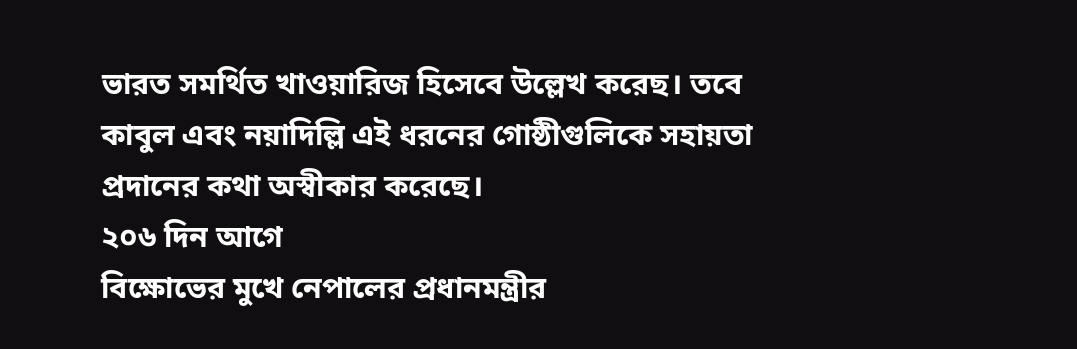ভারত সমর্থিত খাওয়ারিজ হিসেবে উল্লেখ করেছ। তবে কাবুল এবং নয়াদিল্লি এই ধরনের গোষ্ঠীগুলিকে সহায়তা প্রদানের কথা অস্বীকার করেছে।
২০৬ দিন আগে
বিক্ষোভের মুখে নেপালের প্রধানমন্ত্রীর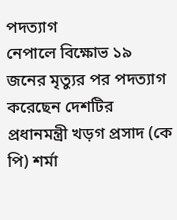পদত্যাগ
নেপালে বিক্ষোভ ১৯ জনের মৃত্যুর পর পদত্যাগ করেছেন দেশটির প্রধানমন্ত্রী খড়গ প্রসাদ (কে পি) শর্মা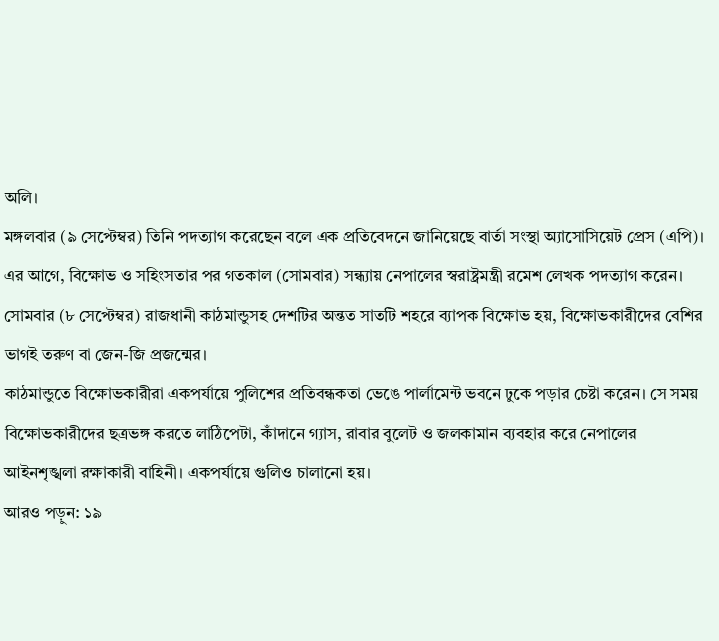অলি।
মঙ্গলবার (৯ সেপ্টেম্বর) তিনি পদত্যাগ করেছেন বলে এক প্রতিবেদনে জানিয়েছে বার্তা সংস্থা অ্যাসোসিয়েট প্রেস (এপি)।
এর আগে, বিক্ষোভ ও সহিংসতার পর গতকাল (সোমবার) সন্ধ্যায় নেপালের স্বরাষ্ট্রমন্ত্রী রমেশ লেখক পদত্যাগ করেন।
সোমবার (৮ সেপ্টেম্বর) রাজধানী কাঠমান্ডুসহ দেশটির অন্তত সাতটি শহরে ব্যাপক বিক্ষোভ হয়, বিক্ষোভকারীদের বেশির ভাগই তরুণ বা জেন-জি প্রজন্মের।
কাঠমান্ডুতে বিক্ষোভকারীরা একপর্যায়ে পুলিশের প্রতিবন্ধকতা ভেঙে পার্লামেন্ট ভবনে ঢুকে পড়ার চেষ্টা করেন। সে সময় বিক্ষোভকারীদের ছত্রভঙ্গ করতে লাঠিপেটা, কাঁদানে গ্যাস, রাবার বুলেট ও জলকামান ব্যবহার করে নেপালের আইনশৃঙ্খলা রক্ষাকারী বাহিনী। একপর্যায়ে গুলিও চালানো হয়।
আরও পড়ুন: ১৯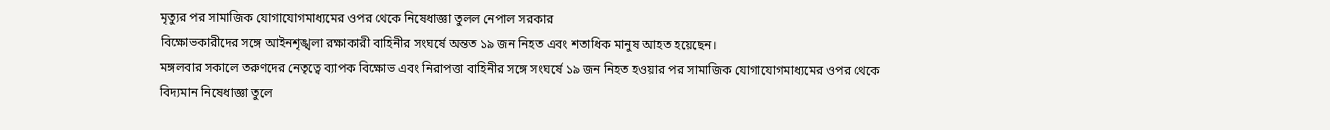মৃত্যুর পর সামাজিক যোগাযোগমাধ্যমের ওপর থেকে নিষেধাজ্ঞা তুলল নেপাল সরকার
বিক্ষোভকারীদের সঙ্গে আইনশৃঙ্খলা রক্ষাকারী বাহিনীর সংঘর্ষে অন্তত ১৯ জন নিহত এবং শতাধিক মানুষ আহত হয়েছেন।
মঙ্গলবার সকালে তরুণদের নেতৃত্বে ব্যাপক বিক্ষোভ এবং নিরাপত্তা বাহিনীর সঙ্গে সংঘর্ষে ১৯ জন নিহত হওয়ার পর সামাজিক যোগাযোগমাধ্যমের ওপর থেকে বিদ্যমান নিষেধাজ্ঞা তুলে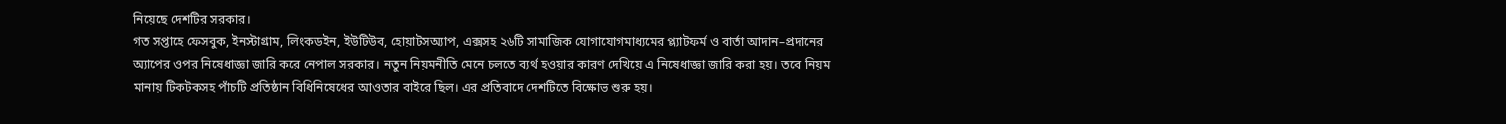নিয়েছে দেশটির সরকার।
গত সপ্তাহে ফেসবুক, ইনস্টাগ্রাম, লিংকডইন, ইউটিউব, হোয়াটসঅ্যাপ, এক্সসহ ২৬টি সামাজিক যোগাযোগমাধ্যমের প্ল্যাটফর্ম ও বার্তা আদান–প্রদানের অ্যাপের ওপর নিষেধাজ্ঞা জারি করে নেপাল সরকার। নতুন নিয়মনীতি মেনে চলতে ব্যর্থ হওয়ার কারণ দেখিয়ে এ নিষেধাজ্ঞা জারি করা হয়। তবে নিয়ম মানায় টিকটকসহ পাঁচটি প্রতিষ্ঠান বিধিনিষেধের আওতার বাইরে ছিল। এর প্রতিবাদে দেশটিতে বিক্ষোভ শুরু হয়।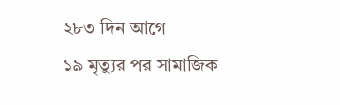২৮৩ দিন আগে
১৯ মৃত্যুর পর সামাজিক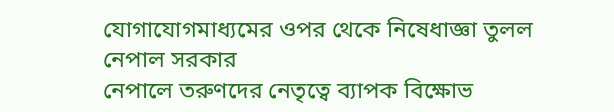যোগাযোগমাধ্যমের ওপর থেকে নিষেধাজ্ঞা তুলল নেপাল সরকার
নেপালে তরুণদের নেতৃত্বে ব্যাপক বিক্ষোভ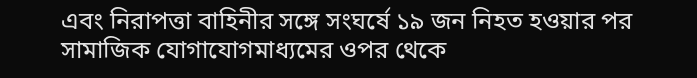এবং নিরাপত্তা বাহিনীর সঙ্গে সংঘর্ষে ১৯ জন নিহত হওয়ার পর সামাজিক যোগাযোগমাধ্যমের ওপর থেকে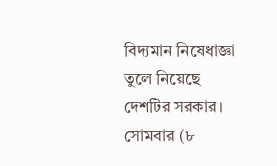বিদ্যমান নিষেধাজ্ঞা তুলে নিয়েছে দেশটির সরকার।
সোমবার (৮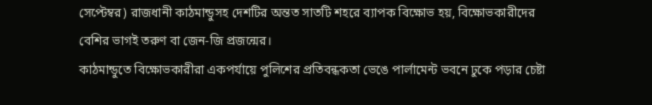সেপ্টেম্বর) রাজধানী কাঠমান্ডুসহ দেশটির অন্তত সাতটি শহরে ব্যাপক বিক্ষোভ হয়, বিক্ষোভকারীদের বেশির ভাগই তরুণ বা জেন-জি প্রজন্মের।
কাঠমান্ডুতে বিক্ষোভকারীরা একপর্যায়ে পুলিশের প্রতিবন্ধকতা ভেঙে পার্লামেন্ট ভবনে ঢুকে পড়ার চেষ্টা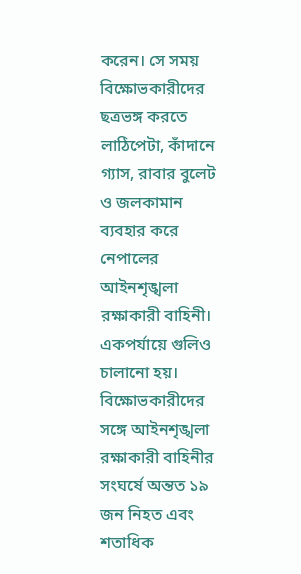করেন। সে সময় বিক্ষোভকারীদের ছত্রভঙ্গ করতে লাঠিপেটা, কাঁদানে গ্যাস, রাবার বুলেট ও জলকামান ব্যবহার করে নেপালের আইনশৃঙ্খলা রক্ষাকারী বাহিনী। একপর্যায়ে গুলিও চালানো হয়।
বিক্ষোভকারীদের সঙ্গে আইনশৃঙ্খলা রক্ষাকারী বাহিনীর সংঘর্ষে অন্তত ১৯ জন নিহত এবং শতাধিক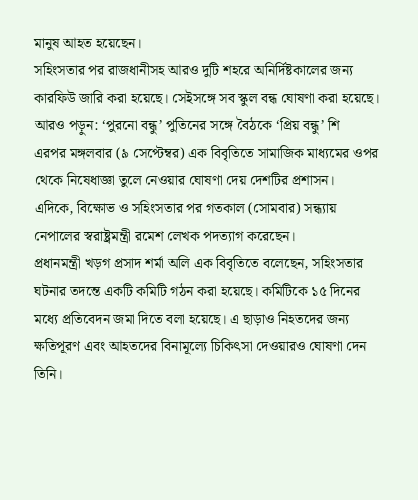মানুষ আহত হয়েছেন।
সহিংসতার পর রাজধানীসহ আরও দুটি শহরে অনির্দিষ্টকালের জন্য কারফিউ জারি করা হয়েছে। সেইসঙ্গে সব স্কুল বন্ধ ঘোষণা করা হয়েছে।
আরও পড়ুন: ‘পুরনো বন্ধু’ পুতিনের সঙ্গে বৈঠকে ‘প্রিয় বন্ধু’ শি
এরপর মঙ্গলবার (৯ সেপ্টেম্বর) এক বিবৃতিতে সামাজিক মাধ্যমের ওপর থেকে নিষেধাজ্ঞা তুলে নেওয়ার ঘোষণা দেয় দেশটির প্রশাসন।
এদিকে, বিক্ষোভ ও সহিংসতার পর গতকাল (সোমবার) সন্ধ্যায় নেপালের স্বরাষ্ট্রমন্ত্রী রমেশ লেখক পদত্যাগ করেছেন।
প্রধানমন্ত্রী খড়গ প্রসাদ শর্মা অলি এক বিবৃতিতে বলেছেন, সহিংসতার ঘটনার তদন্তে একটি কমিটি গঠন করা হয়েছে। কমিটিকে ১৫ দিনের মধ্যে প্রতিবেদন জমা দিতে বলা হয়েছে। এ ছাড়াও নিহতদের জন্য ক্ষতিপূরণ এবং আহতদের বিনামূল্যে চিকিৎসা দেওয়ারও ঘোষণা দেন তিনি।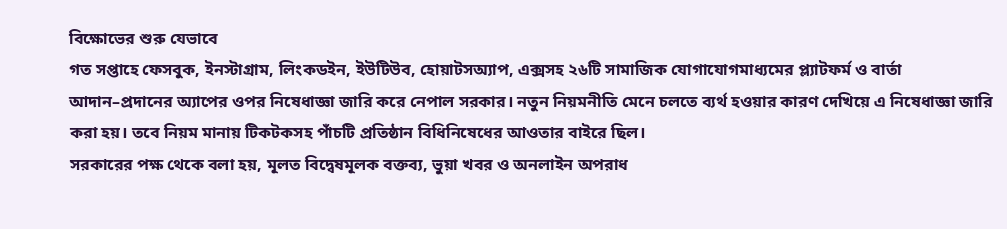বিক্ষোভের শুরু যেভাবে
গত সপ্তাহে ফেসবুক, ইনস্টাগ্রাম, লিংকডইন, ইউটিউব, হোয়াটসঅ্যাপ, এক্সসহ ২৬টি সামাজিক যোগাযোগমাধ্যমের প্ল্যাটফর্ম ও বার্তা আদান–প্রদানের অ্যাপের ওপর নিষেধাজ্ঞা জারি করে নেপাল সরকার। নতুন নিয়মনীতি মেনে চলতে ব্যর্থ হওয়ার কারণ দেখিয়ে এ নিষেধাজ্ঞা জারি করা হয়। তবে নিয়ম মানায় টিকটকসহ পাঁচটি প্রতিষ্ঠান বিধিনিষেধের আওতার বাইরে ছিল।
সরকারের পক্ষ থেকে বলা হয়, মূলত বিদ্বেষমূলক বক্তব্য, ভুয়া খবর ও অনলাইন অপরাধ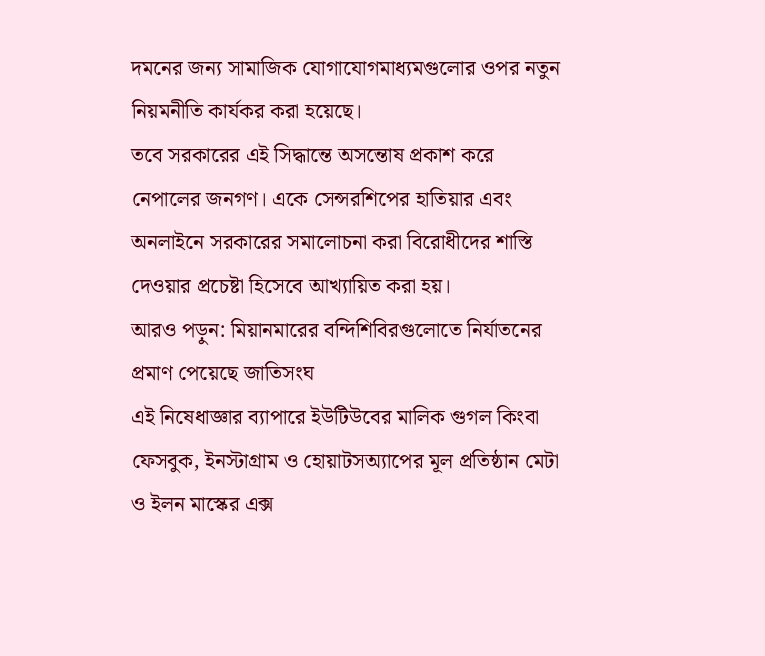দমনের জন্য সামাজিক যোগাযোগমাধ্যমগুলোর ওপর নতুন নিয়মনীতি কার্যকর করা হয়েছে।
তবে সরকারের এই সিদ্ধান্তে অসন্তোষ প্রকাশ করে নেপালের জনগণ। একে সেন্সরশিপের হাতিয়ার এবং অনলাইনে সরকারের সমালোচনা করা বিরোধীদের শাস্তি দেওয়ার প্রচেষ্টা হিসেবে আখ্যায়িত করা হয়।
আরও পড়ুন: মিয়ানমারের বন্দিশিবিরগুলোতে নির্যাতনের প্রমাণ পেয়েছে জাতিসংঘ
এই নিষেধাজ্ঞার ব্যাপারে ইউটিউবের মালিক গুগল কিংবা ফেসবুক, ইনস্টাগ্রাম ও হোয়াটসঅ্যাপের মূল প্রতিষ্ঠান মেটা ও ইলন মাস্কের এক্স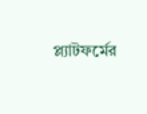প্ল্যাটফর্মের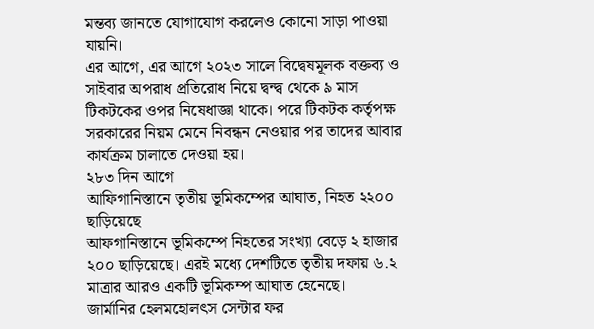মন্তব্য জানতে যোগাযোগ করলেও কোনো সাড়া পাওয়া যায়নি।
এর আগে, এর আগে ২০২৩ সালে বিদ্বেষমূলক বক্তব্য ও সাইবার অপরাধ প্রতিরোধ নিয়ে দ্বন্দ্ব থেকে ৯ মাস টিকটকের ওপর নিষেধাজ্ঞা থাকে। পরে টিকটক কর্তৃপক্ষ সরকারের নিয়ম মেনে নিবন্ধন নেওয়ার পর তাদের আবার কার্যক্রম চালাতে দেওয়া হয়।
২৮৩ দিন আগে
আফিগানিস্তানে তৃতীয় ভূমিকম্পের আঘাত, নিহত ২২০০ ছাড়িয়েছে
আফগানিস্তানে ভূমিকম্পে নিহতের সংখ্যা বেড়ে ২ হাজার ২০০ ছাড়িয়েছে। এরই মধ্যে দেশটিতে তৃতীয় দফায় ৬.২ মাত্রার আরও একটি ভূমিকম্প আঘাত হেনেছে।
জার্মানির হেলমহোলৎস সেন্টার ফর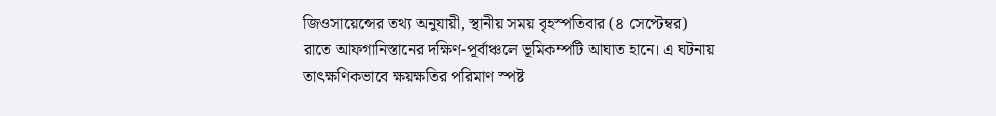জিওসায়েন্সের তথ্য অনুযায়ী, স্থানীয় সময় বৃহস্পতিবার (৪ সেপ্টেম্বর) রাতে আফগানিস্তানের দক্ষিণ-পূর্বাঞ্চলে ভূমিকম্পটি আঘাত হানে। এ ঘটনায় তাৎক্ষণিকভাবে ক্ষয়ক্ষতির পরিমাণ স্পষ্ট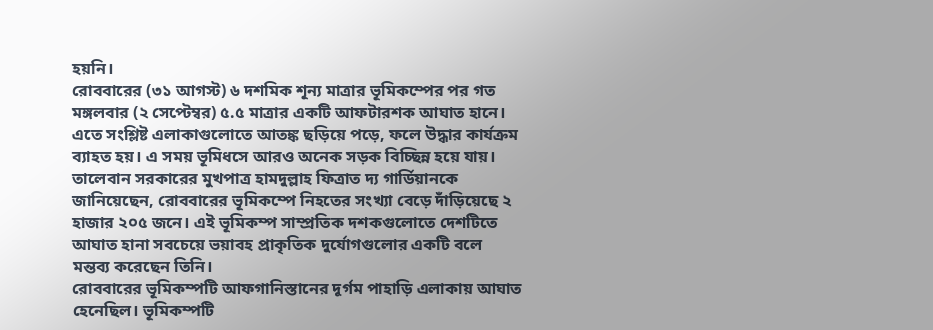হয়নি।
রোববারের (৩১ আগস্ট) ৬ দশমিক শূন্য মাত্রার ভূমিকম্পের পর গত মঙ্গলবার (২ সেপ্টেম্বর) ৫.৫ মাত্রার একটি আফটারশক আঘাত হানে। এতে সংশ্লিষ্ট এলাকাগুলোতে আতঙ্ক ছড়িয়ে পড়ে, ফলে উদ্ধার কার্যক্রম ব্যাহত হয়। এ সময় ভূমিধসে আরও অনেক সড়ক বিচ্ছিন্ন হয়ে যায়।
তালেবান সরকারের মুখপাত্র হামদুল্লাহ ফিত্রাত দ্য গার্ডিয়ানকে জানিয়েছেন, রোববারের ভূমিকম্পে নিহতের সংখ্যা বেড়ে দাঁড়িয়েছে ২ হাজার ২০৫ জনে। এই ভূমিকম্প সাম্প্রতিক দশকগুলোতে দেশটিতে আঘাত হানা সবচেয়ে ভয়াবহ প্রাকৃতিক দুর্যোগগুলোর একটি বলে মন্তব্য করেছেন তিনি।
রোববারের ভূমিকম্পটি আফগানিস্তানের দূর্গম পাহাড়ি এলাকায় আঘাত হেনেছিল। ভূমিকম্পটি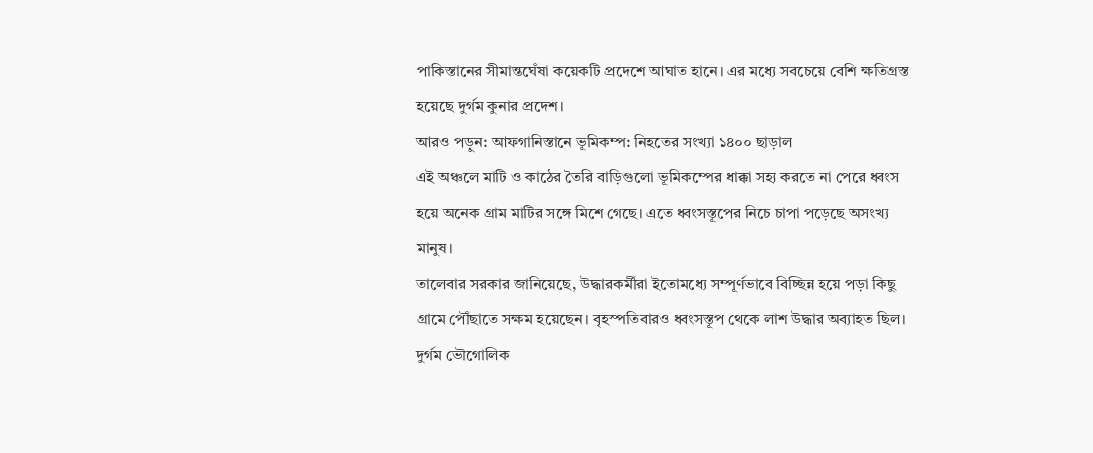পাকিস্তানের সীমান্তঘেঁষা কয়েকটি প্রদেশে আঘাত হানে। এর মধ্যে সবচেয়ে বেশি ক্ষতিগ্রস্ত হয়েছে দুর্গম কুনার প্রদেশ।
আরও পড়ুন: আফগানিস্তানে ভূমিকম্প: নিহতের সংখ্যা ১৪০০ ছাড়াল
এই অঞ্চলে মাটি ও কাঠের তৈরি বাড়িগুলো ভূমিকম্পের ধাক্কা সহ্য করতে না পেরে ধ্বংস হয়ে অনেক গ্রাম মাটির সঙ্গে মিশে গেছে। এতে ধ্বংসস্তূপের নিচে চাপা পড়েছে অসংখ্য মানুষ।
তালেবার সরকার জানিয়েছে, উদ্ধারকর্মীরা ইতোমধ্যে সম্পূর্ণভাবে বিচ্ছিন্ন হয়ে পড়া কিছু গ্রামে পৌঁছাতে সক্ষম হয়েছেন। বৃহস্পতিবারও ধ্বংসস্তূপ থেকে লাশ উদ্ধার অব্যাহত ছিল।
দুর্গম ভৌগোলিক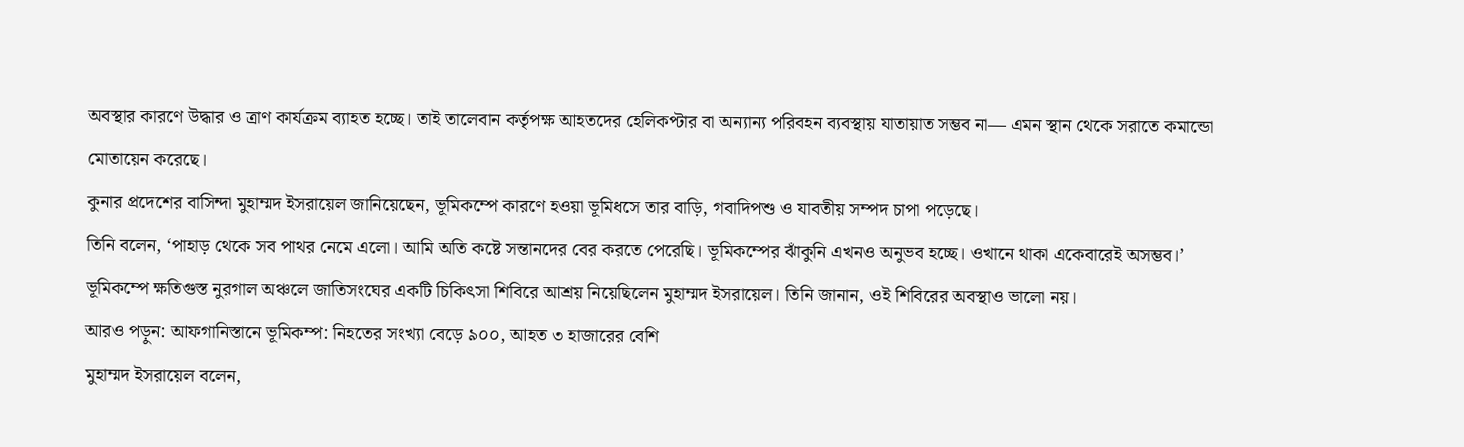অবস্থার কারণে উদ্ধার ও ত্রাণ কার্যক্রম ব্যাহত হচ্ছে। তাই তালেবান কর্তৃপক্ষ আহতদের হেলিকপ্টার বা অন্যান্য পরিবহন ব্যবস্থায় যাতায়াত সম্ভব না— এমন স্থান থেকে সরাতে কমান্ডো মোতায়েন করেছে।
কুনার প্রদেশের বাসিন্দা মুহাম্মদ ইসরায়েল জানিয়েছেন, ভূমিকম্পে কারণে হওয়া ভূমিধসে তার বাড়ি, গবাদিপশু ও যাবতীয় সম্পদ চাপা পড়েছে।
তিনি বলেন, ‘পাহাড় থেকে সব পাথর নেমে এলো। আমি অতি কষ্টে সন্তানদের বের করতে পেরেছি। ভূমিকম্পের ঝাঁকুনি এখনও অনুভব হচ্ছে। ওখানে থাকা একেবারেই অসম্ভব।’
ভূমিকম্পে ক্ষতিগুস্ত নুরগাল অঞ্চলে জাতিসংঘের একটি চিকিৎসা শিবিরে আশ্রয় নিয়েছিলেন মুহাম্মদ ইসরায়েল। তিনি জানান, ওই শিবিরের অবস্থাও ভালো নয়।
আরও পড়ুন: আফগানিস্তানে ভূমিকম্প: নিহতের সংখ্যা বেড়ে ৯০০, আহত ৩ হাজারের বেশি
মুহাম্মদ ইসরায়েল বলেন,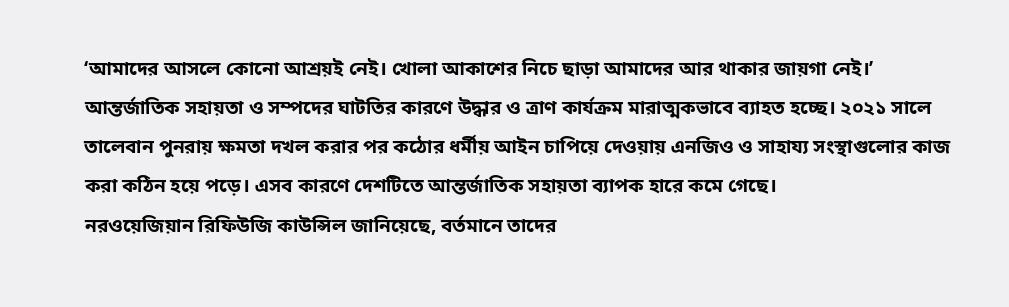‘আমাদের আসলে কোনো আশ্রয়ই নেই। খোলা আকাশের নিচে ছাড়া আমাদের আর থাকার জায়গা নেই।’
আন্তর্জাতিক সহায়তা ও সম্পদের ঘাটতির কারণে উদ্ধার ও ত্রাণ কার্যক্রম মারাত্মকভাবে ব্যাহত হচ্ছে। ২০২১ সালে তালেবান পুনরায় ক্ষমতা দখল করার পর কঠোর ধর্মীয় আইন চাপিয়ে দেওয়ায় এনজিও ও সাহায্য সংস্থাগুলোর কাজ করা কঠিন হয়ে পড়ে। এসব কারণে দেশটিতে আন্তর্জাতিক সহায়তা ব্যাপক হারে কমে গেছে।
নরওয়েজিয়ান রিফিউজি কাউন্সিল জানিয়েছে, বর্তমানে তাদের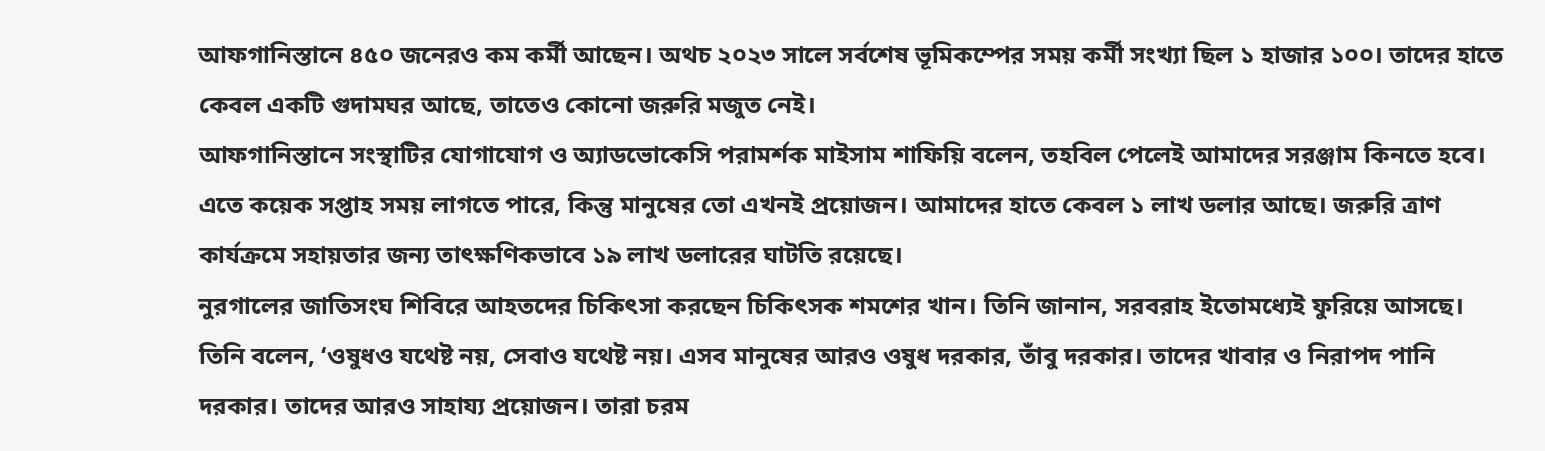আফগানিস্তানে ৪৫০ জনেরও কম কর্মী আছেন। অথচ ২০২৩ সালে সর্বশেষ ভূমিকম্পের সময় কর্মী সংখ্যা ছিল ১ হাজার ১০০। তাদের হাতে কেবল একটি গুদামঘর আছে, তাতেও কোনো জরুরি মজুত নেই।
আফগানিস্তানে সংস্থাটির যোগাযোগ ও অ্যাডভোকেসি পরামর্শক মাইসাম শাফিয়ি বলেন, তহবিল পেলেই আমাদের সরঞ্জাম কিনতে হবে। এতে কয়েক সপ্তাহ সময় লাগতে পারে, কিন্তু মানুষের তো এখনই প্রয়োজন। আমাদের হাতে কেবল ১ লাখ ডলার আছে। জরুরি ত্রাণ কার্যক্রমে সহায়তার জন্য তাৎক্ষণিকভাবে ১৯ লাখ ডলারের ঘাটতি রয়েছে।
নুরগালের জাতিসংঘ শিবিরে আহতদের চিকিৎসা করছেন চিকিৎসক শমশের খান। তিনি জানান, সরবরাহ ইতোমধ্যেই ফুরিয়ে আসছে।
তিনি বলেন, ‘ওষুধও যথেষ্ট নয়, সেবাও যথেষ্ট নয়। এসব মানুষের আরও ওষুধ দরকার, তাঁবু দরকার। তাদের খাবার ও নিরাপদ পানি দরকার। তাদের আরও সাহায্য প্রয়োজন। তারা চরম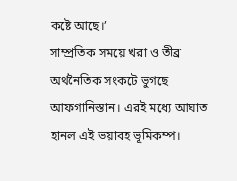কষ্টে আছে।’
সাম্প্রতিক সময়ে খরা ও তীব্র অর্থনৈতিক সংকটে ভুগছে আফগানিস্তান। এরই মধ্যে আঘাত হানল এই ভয়াবহ ভূমিকম্প।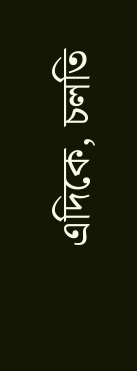এদিকে, চলতি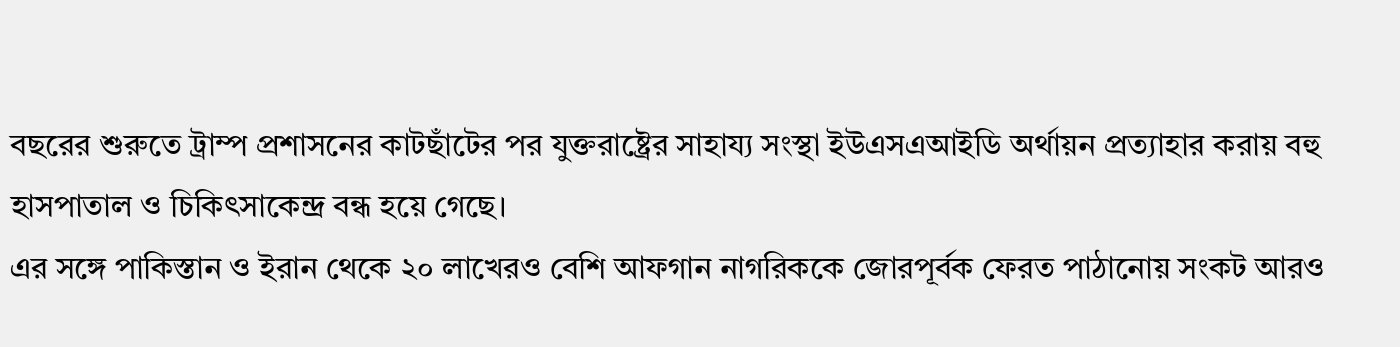বছরের শুরুতে ট্রাম্প প্রশাসনের কাটছাঁটের পর যুক্তরাষ্ট্রের সাহায্য সংস্থা ইউএসএআইডি অর্থায়ন প্রত্যাহার করায় বহু হাসপাতাল ও চিকিৎসাকেন্দ্র বন্ধ হয়ে গেছে।
এর সঙ্গে পাকিস্তান ও ইরান থেকে ২০ লাখেরও বেশি আফগান নাগরিককে জোরপূর্বক ফেরত পাঠানোয় সংকট আরও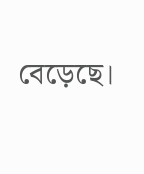বেড়েছে।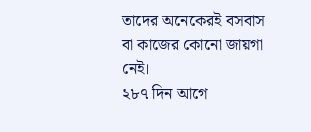তাদের অনেকেরই বসবাস বা কাজের কোনো জায়গা নেই।
২৮৭ দিন আগে